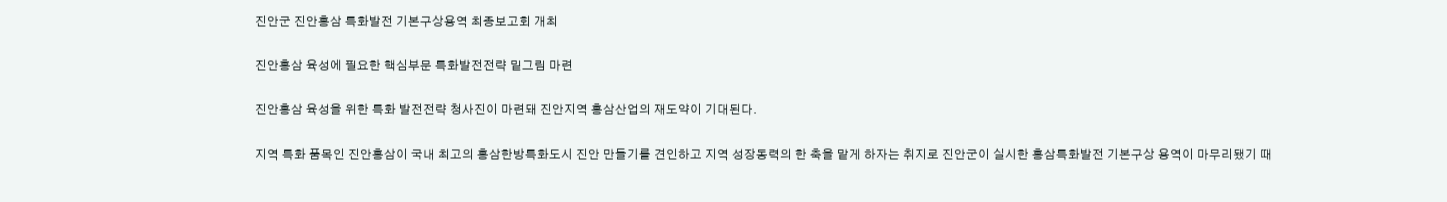진안군 진안홍삼 특화발전 기본구상용역 최종보고회 개최

진안홍삼 육성에 필요한 핵심부문 특화발전전략 밑그림 마련

진안홍삼 육성을 위한 특화 발전전략 청사진이 마련돼 진안지역 홍삼산업의 재도약이 기대된다.

지역 특화 품목인 진안홍삼이 국내 최고의 홍삼한방특화도시 진안 만들기를 견인하고 지역 성장동력의 한 축을 맡게 하자는 취지로 진안군이 실시한 홍삼특화발전 기본구상 용역이 마무리됐기 때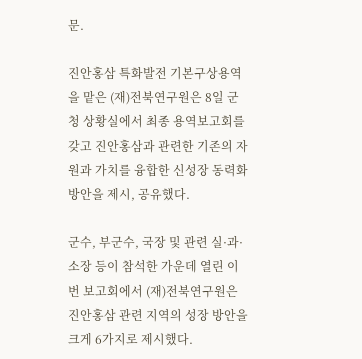문.

진안홍삼 특화발전 기본구상용역을 맡은 (재)전북연구원은 8일 군청 상황실에서 최종 용역보고회를 갖고 진안홍삼과 관련한 기존의 자원과 가치를 융합한 신성장 동력화 방안을 제시, 공유했다.

군수, 부군수, 국장 및 관련 실·과·소장 등이 참석한 가운데 열린 이번 보고회에서 (재)전북연구원은 진안홍삼 관련 지역의 성장 방안을 크게 6가지로 제시했다.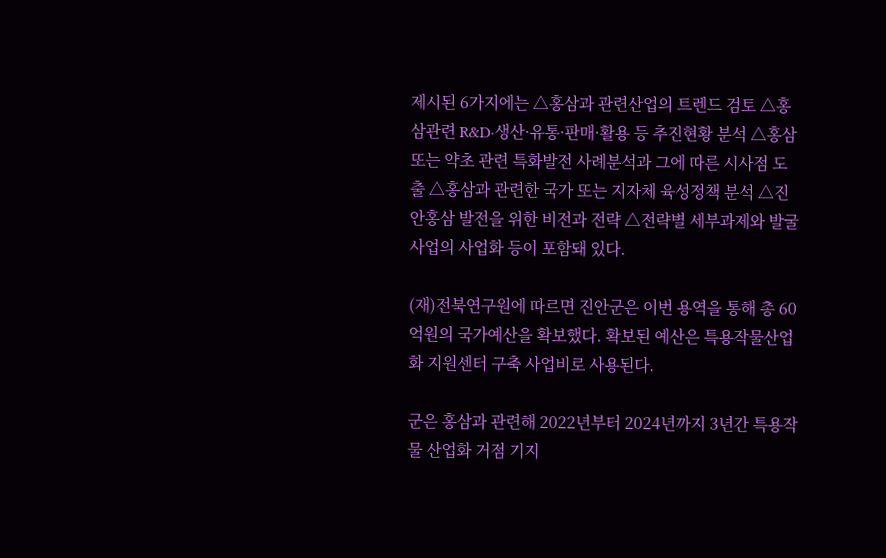제시된 6가지에는 △홍삼과 관련산업의 트렌드 검토 △홍삼관련 R&D·생산·유통·판매·활용 등 추진현황 분석 △홍삼 또는 약초 관련 특화발전 사례분석과 그에 따른 시사점 도출 △홍삼과 관련한 국가 또는 지자체 육성정책 분석 △진안홍삼 발전을 위한 비전과 전략 △전략별 세부과제와 발굴사업의 사업화 등이 포함돼 있다.

(재)전북연구원에 따르면 진안군은 이번 용역을 통해 총 60억원의 국가예산을 확보했다. 확보된 예산은 특용작물산업화 지원센터 구축 사업비로 사용된다.

군은 홍삼과 관련해 2022년부터 2024년까지 3년간 특용작물 산업화 거점 기지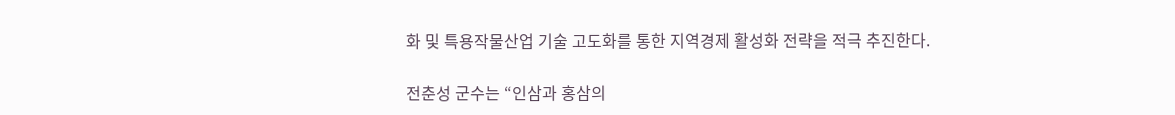화 및 특용작물산업 기술 고도화를 통한 지역경제 활성화 전략을 적극 추진한다.

전춘성 군수는 “인삼과 홍삼의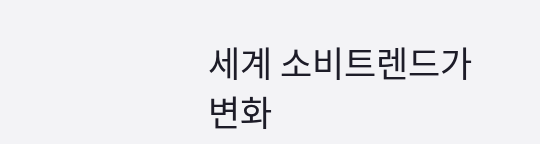세계 소비트렌드가 변화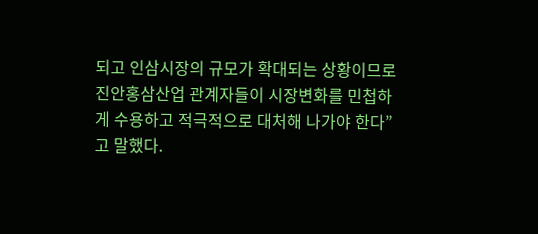되고 인삼시장의 규모가 확대되는 상황이므로 진안홍삼산업 관계자들이 시장변화를 민첩하게 수용하고 적극적으로 대처해 나가야 한다”고 말했다.